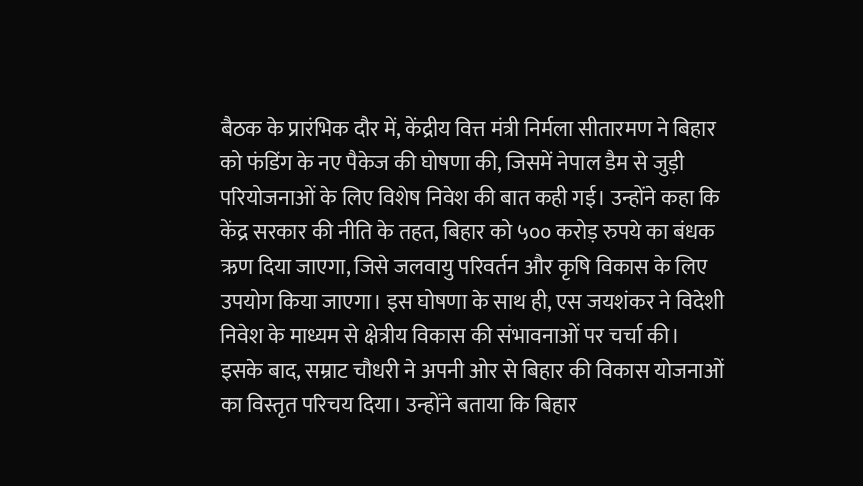बैठक के प्रारंभिक दौर में, केंद्रीय वित्त मंत्री निर्मला सीतारमण ने बिहार को फंडिंग के नए पैकेज की घोषणा की, जिसमें नेपाल डैम से जुड़ी परियोजनाओं के लिए विशेष निवेश की बात कही गई। उन्होंने कहा कि केंद्र सरकार की नीति के तहत, बिहार को ५०० करोड़ रुपये का बंधक ऋण दिया जाएगा, जिसे जलवायु परिवर्तन और कृषि विकास के लिए उपयोग किया जाएगा। इस घोषणा के साथ ही, एस जयशंकर ने विदेशी निवेश के माध्यम से क्षेत्रीय विकास की संभावनाओं पर चर्चा की।
इसके बाद, सम्राट चौधरी ने अपनी ओर से बिहार की विकास योजनाओं का विस्तृत परिचय दिया। उन्होंने बताया कि बिहार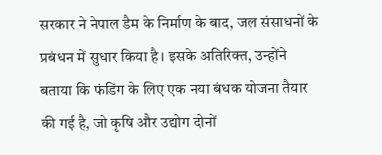सरकार ने नेपाल डैम के निर्माण के बाद, जल संसाधनों के प्रबंधन में सुधार किया है। इसके अतिरिक्त, उन्होंने बताया कि फंडिंग के लिए एक नया बंधक योजना तैयार की गई है, जो कृषि और उद्योग दोनों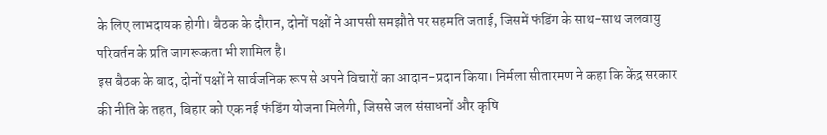के लिए लाभदायक होगी। बैठक के दौरान, दोनों पक्षों ने आपसी समझौते पर सहमति जताई, जिसमें फंडिंग के साथ-साथ जलवायु परिवर्तन के प्रति जागरूकता भी शामिल है।
इस बैठक के बाद, दोनों पक्षों ने सार्वजनिक रूप से अपने विचारों का आदान-प्रदान किया। निर्मला सीतारमण ने कहा कि केंद्र सरकार की नीति के तहत, बिहार को एक नई फंडिंग योजना मिलेगी, जिससे जल संसाधनों और कृषि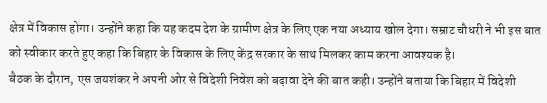क्षेत्र में विकास होगा। उन्होंने कहा कि यह कदम देश के ग्रामीण क्षेत्र के लिए एक नया अध्याय खोल देगा। सम्राट चौधरी ने भी इस बात को स्वीकार करते हुए कहा कि बिहार के विकास के लिए केंद्र सरकार के साथ मिलकर काम करना आवश्यक है।
बैठक के दौरान, एस जयशंकर ने अपनी ओर से विदेशी निवेश को बढ़ावा देने की बात कही। उन्होंने बताया कि बिहार में विदेशी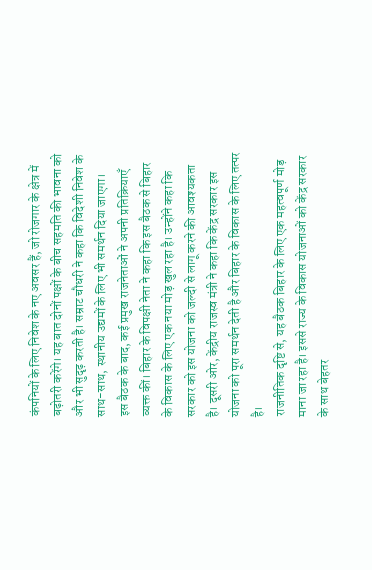कंपनियों के लिए निवेश के नए अवसर हैं, जो रोजगार के क्षेत्र में बढ़ोतरी करेंगे। यह बात दोनों पक्षों के बीच सहमति की भावना को और भी सुदृढ़ करती है। सम्राट चौधरी ने कहा कि विदेशी निवेश के साथ-साथ, स्थानीय उद्यमों के लिए भी समर्थन दिया जाएगा।
इस बैठक के बाद, कई प्रमुख राजनेताओं ने अपनी प्रतिक्रियाएँ व्यक्त कीं। बिहार के विपक्षी नेता ने कहा कि इस बैठक से बिहार के विकास के लिए एक नया मोड़ खुल रहा है। उन्होंने कहा कि सरकार को इस योजना को जल्दी से लागू करने की आवश्यकता है। दूसरी ओर, केंद्रीय राजस्व मंत्री ने कहा कि केंद्र सरकार इस योजना को पूरा समर्थन देती है और बिहार के विकास के लिए तत्पर है।
राजनीतिक दृष्टि से, यह बैठक बिहार के लिए एक महत्वपूर्ण मोड़ माना जा रहा है। इससे राज्य के विकास योजनाओं को केंद्र सरकार के साथ बेहतर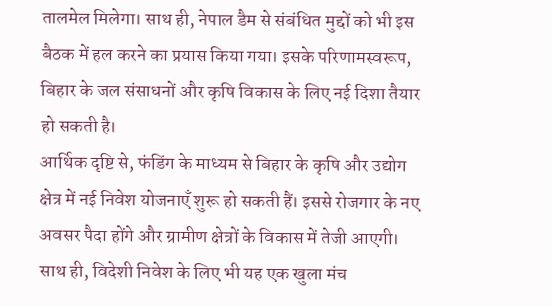तालमेल मिलेगा। साथ ही, नेपाल डैम से संबंधित मुद्दों को भी इस बैठक में हल करने का प्रयास किया गया। इसके परिणामस्वरूप, बिहार के जल संसाधनों और कृषि विकास के लिए नई दिशा तैयार हो सकती है।
आर्थिक दृष्टि से, फंडिंग के माध्यम से बिहार के कृषि और उद्योग क्षेत्र में नई निवेश योजनाएँ शुरू हो सकती हैं। इससे रोजगार के नए अवसर पैदा होंगे और ग्रामीण क्षेत्रों के विकास में तेजी आएगी। साथ ही, विदेशी निवेश के लिए भी यह एक खुला मंच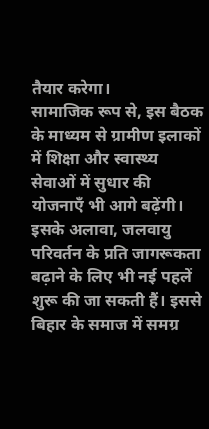तैयार करेगा।
सामाजिक रूप से, इस बैठक के माध्यम से ग्रामीण इलाकों में शिक्षा और स्वास्थ्य सेवाओं में सुधार की योजनाएँ भी आगे बढ़ेंगी। इसके अलावा, जलवायु परिवर्तन के प्रति जागरूकता बढ़ाने के लिए भी नई पहलें शुरू की जा सकती हैं। इससे बिहार के समाज में समग्र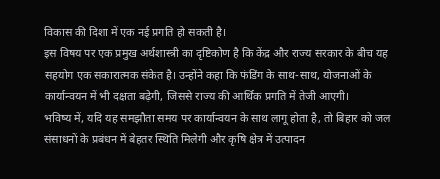विकास की दिशा में एक नई प्रगति हो सकती है।
इस विषय पर एक प्रमुख अर्थशास्त्री का दृष्टिकोण है कि केंद्र और राज्य सरकार के बीच यह सहयोग एक सकारात्मक संकेत है। उन्होंने कहा कि फंडिंग के साथ-साथ, योजनाओं के कार्यान्वयन में भी दक्षता बढ़ेगी, जिससे राज्य की आर्थिक प्रगति में तेजी आएगी।
भविष्य में, यदि यह समझौता समय पर कार्यान्वयन के साथ लागू होता है, तो बिहार को जल संसाधनों के प्रबंधन में बेहतर स्थिति मिलेगी और कृषि क्षेत्र में उत्पादन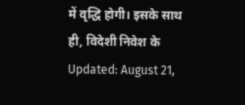में वृद्धि होगी। इसके साथ ही, विदेशी निवेश के
Updated: August 21,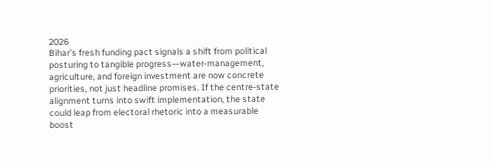2026
Bihar’s fresh funding pact signals a shift from political posturing to tangible progress—water‑management, agriculture, and foreign investment are now concrete priorities, not just headline promises. If the centre‑state alignment turns into swift implementation, the state could leap from electoral rhetoric into a measurable boost